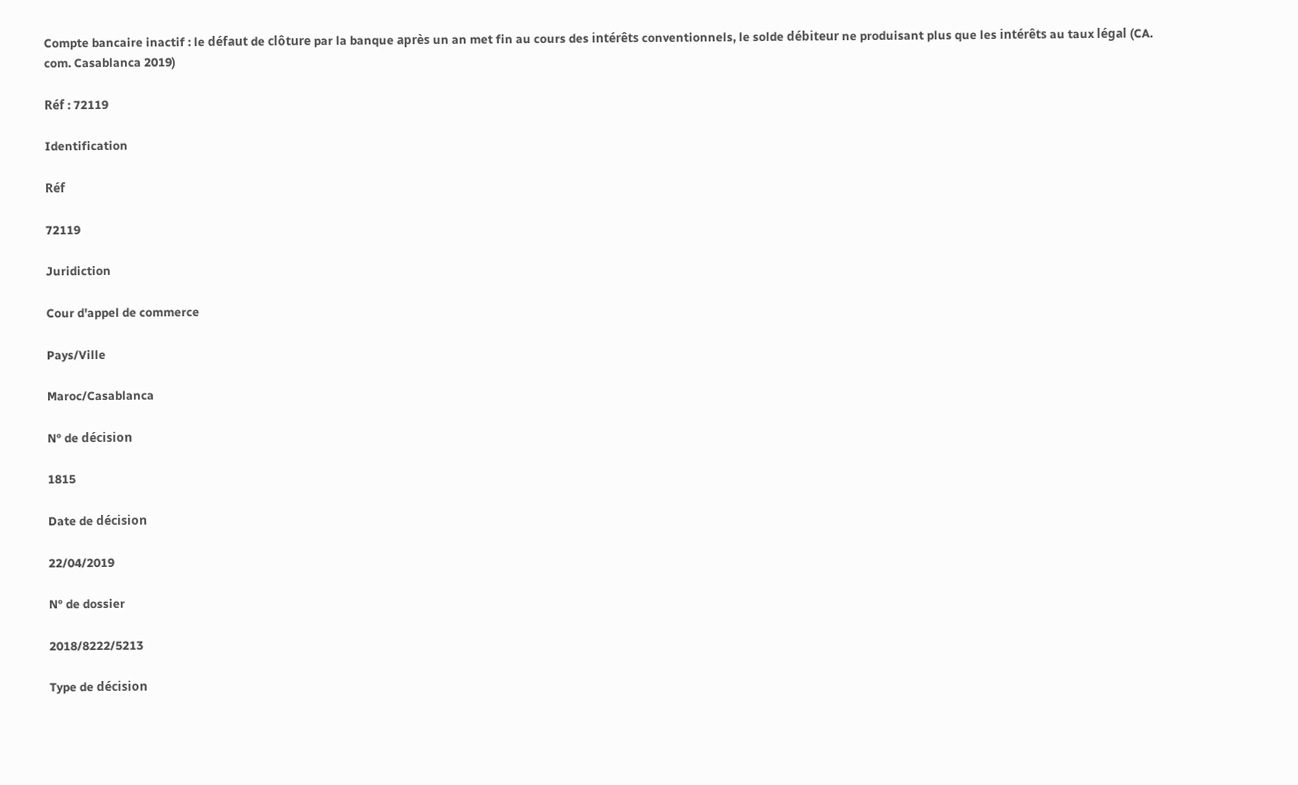Compte bancaire inactif : le défaut de clôture par la banque après un an met fin au cours des intérêts conventionnels, le solde débiteur ne produisant plus que les intérêts au taux légal (CA. com. Casablanca 2019)

Réf : 72119

Identification

Réf

72119

Juridiction

Cour d'appel de commerce

Pays/Ville

Maroc/Casablanca

N° de décision

1815

Date de décision

22/04/2019

N° de dossier

2018/8222/5213

Type de décision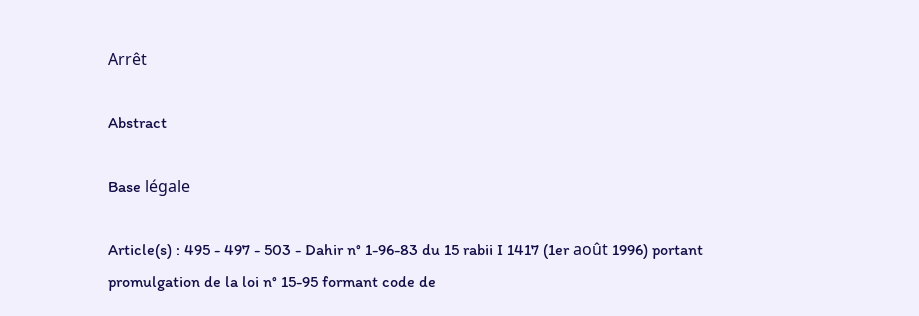Arrêt

Abstract

Base légale

Article(s) : 495 - 497 - 503 - Dahir n° 1-96-83 du 15 rabii I 1417 (1er août 1996) portant promulgation de la loi n° 15-95 formant code de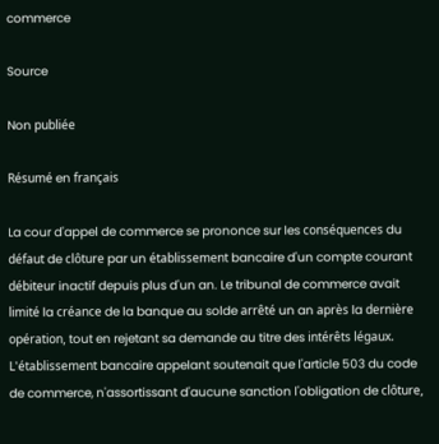commerce

Source

Non publiée

Résumé en français

La cour d'appel de commerce se prononce sur les conséquences du défaut de clôture par un établissement bancaire d'un compte courant débiteur inactif depuis plus d'un an. Le tribunal de commerce avait limité la créance de la banque au solde arrêté un an après la dernière opération, tout en rejetant sa demande au titre des intérêts légaux. L'établissement bancaire appelant soutenait que l'article 503 du code de commerce, n'assortissant d'aucune sanction l'obligation de clôture,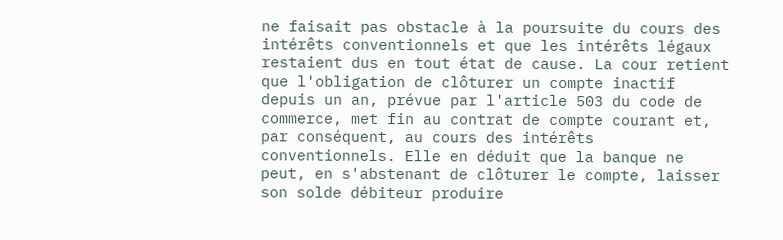ne faisait pas obstacle à la poursuite du cours des intérêts conventionnels et que les intérêts légaux restaient dus en tout état de cause. La cour retient que l'obligation de clôturer un compte inactif depuis un an, prévue par l'article 503 du code de commerce, met fin au contrat de compte courant et, par conséquent, au cours des intérêts conventionnels. Elle en déduit que la banque ne peut, en s'abstenant de clôturer le compte, laisser son solde débiteur produire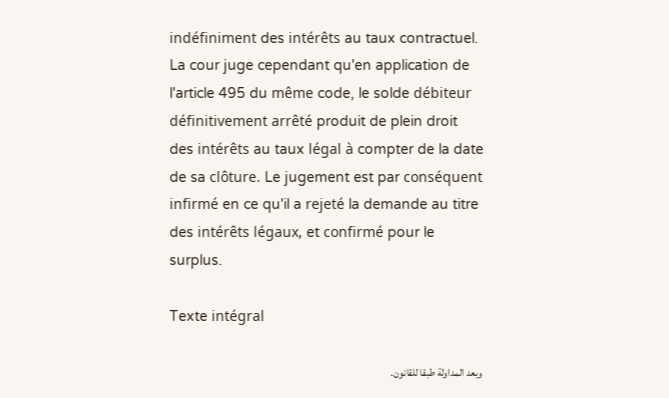indéfiniment des intérêts au taux contractuel. La cour juge cependant qu'en application de l'article 495 du même code, le solde débiteur définitivement arrêté produit de plein droit des intérêts au taux légal à compter de la date de sa clôture. Le jugement est par conséquent infirmé en ce qu'il a rejeté la demande au titre des intérêts légaux, et confirmé pour le surplus.

Texte intégral

وبعد المداولة طبقا للقانون.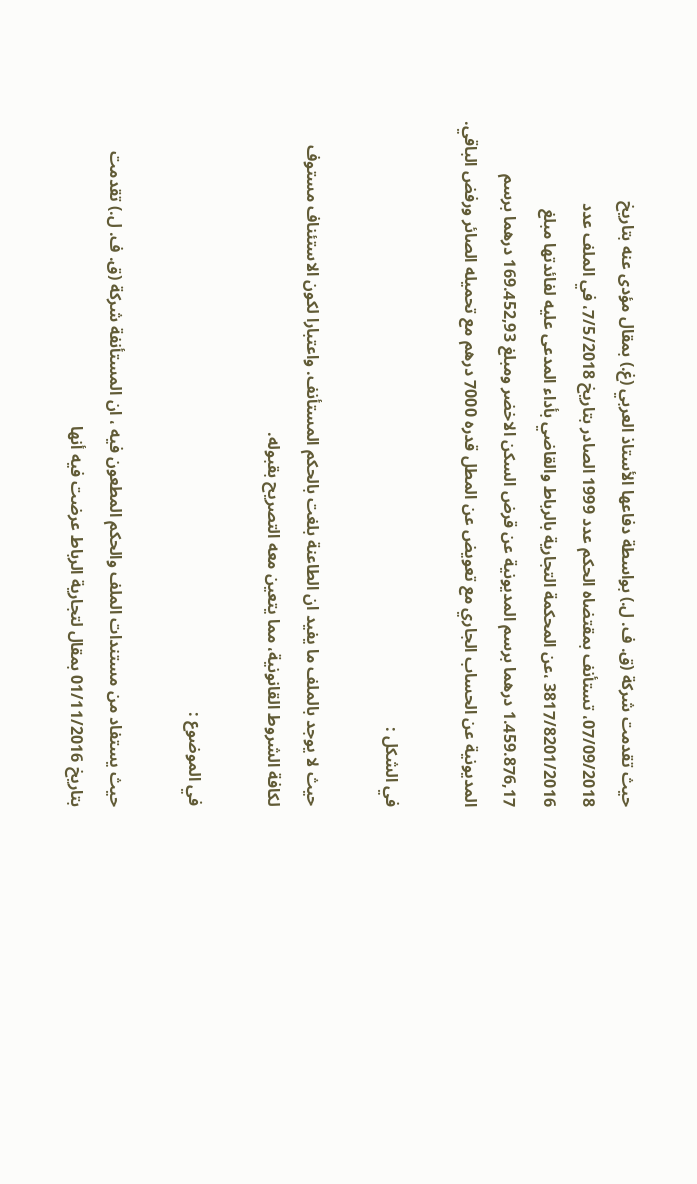حيث تقدمت شركة (ق. ف. ل.) بواسطة دفاعها الأستاذ العربي (غ.) بمقال مؤدى عنه بتاريخ 07/09/2018، تستأنف بمقتضاه الحكم عدد 1999 الصادر بتاريخ 7/5/2018، في الملف عدد 3817/8201/2016 ،عن المحكمة التجارية بالرباط والقاضي بأداء المدعى عليه لفائدتها مبلغ 1.459.876,17 درهما برسم المديونية عن قرض السكن الاخضر ومبلغ 169.452,93 درهما برسم المديونية عن الحساب الجاري مع تعويض عن المطل قدره 7000 درهم مع تحميله الصائر ورفض الباقي.

في الشكل :

حيث لا يوجد بالملف ما يفيد ان الطاعنة بلغت بالحكم المستأنف. واعتبارا لكون الاستئناف مستوف لكافة الشروط القانونية، مما يتعين معه التصريح بقبوله.

في الموضوع :

حيث يستفاد من مستندات الملف والحكم المطعون فيه ، ان المستأنفة شركة (ق. ف. ل.) تقدمت بتاريخ 01/11/2016 بمقال لتجارية الرباط عرضت فيه أنها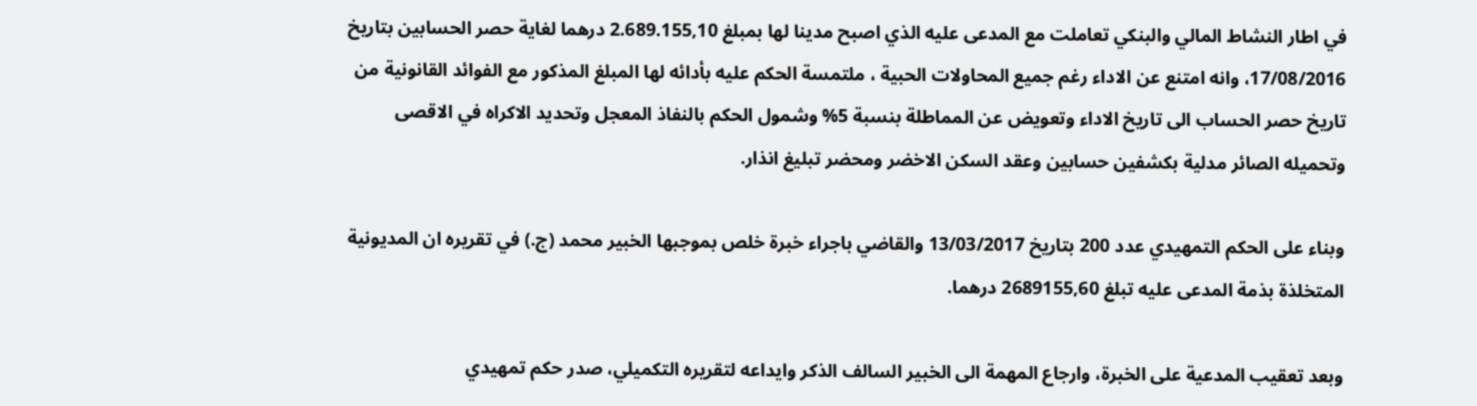في اطار النشاط المالي والبنكي تعاملت مع المدعى عليه الذي اصبح مدينا لها بمبلغ 2.689.155,10 درهما لغاية حصر الحسابين بتاريخ 17/08/2016، وانه امتنع عن الاداء رغم جميع المحاولات الحبية ، ملتمسة الحكم عليه بأدائه لها المبلغ المذكور مع الفوائد القانونية من تاريخ حصر الحساب الى تاريخ الاداء وتعويض عن المماطلة بنسبة 5% وشمول الحكم بالنفاذ المعجل وتحديد الاكراه في الاقصى وتحميله الصائر مدلية بكشفين حسابين وعقد السكن الاخضر ومحضر تبليغ انذار.

وبناء على الحكم التمهيدي عدد 200 بتاريخ 13/03/2017 والقاضي باجراء خبرة خلص بموجبها الخبير محمد (ج.) في تقريره ان المديونية المتخلذة بذمة المدعى عليه تبلغ 2689155,60 درهما.

وبعد تعقيب المدعية على الخبرة، وارجاع المهمة الى الخبير السالف الذكر وايداعه لتقريره التكميلي، صدر حكم تمهيدي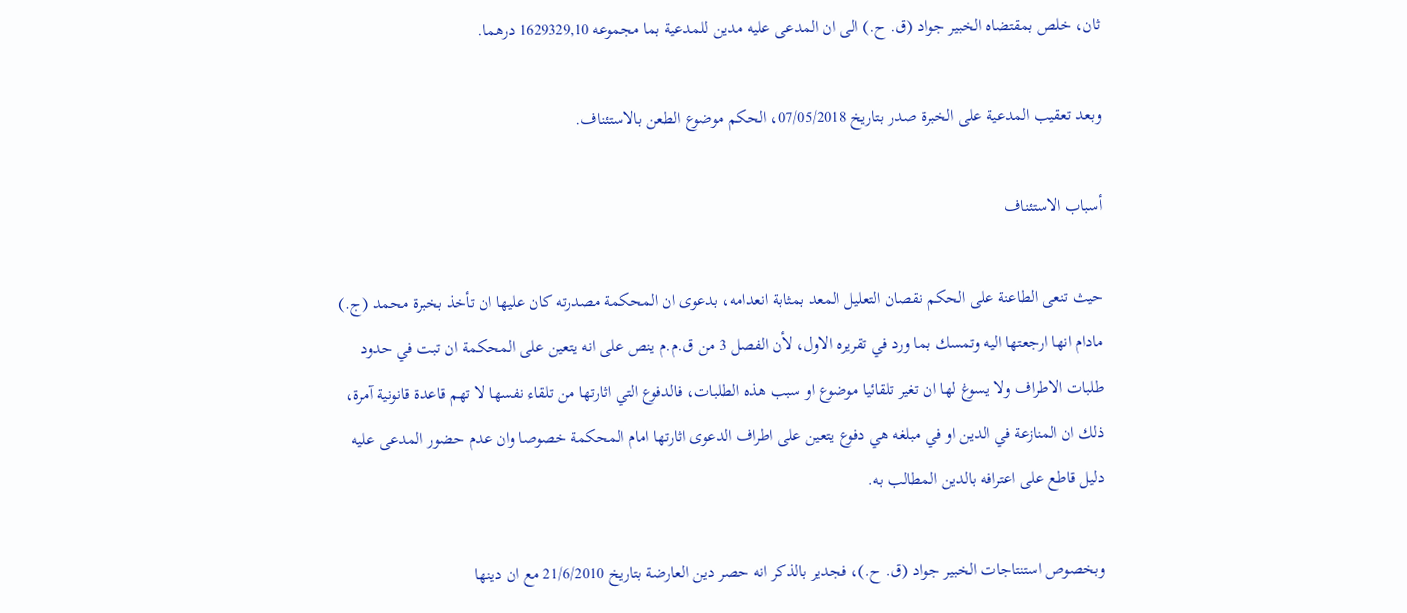ثان، خلص بمقتضاه الخبير جواد (ق. ح.) الى ان المدعى عليه مدين للمدعية بما مجموعه 1629329,10 درهما.

وبعد تعقيب المدعية على الخبرة صدر بتاريخ 07/05/2018، الحكم موضوع الطعن بالاستئناف.

أسباب الاستئناف

حيث تنعى الطاعنة على الحكم نقصان التعليل المعد بمثابة انعدامه، بدعوى ان المحكمة مصدرته كان عليها ان تأخذ بخبرة محمد (ج.) مادام انها ارجعتها اليه وتمسك بما ورد في تقريره الاول، لأن الفصل 3 من ق.م.م ينص على انه يتعين على المحكمة ان تبت في حدود طلبات الاطراف ولا يسوغ لها ان تغير تلقائيا موضوع او سبب هذه الطلبات، فالدفوع التي اثارتها من تلقاء نفسها لا تهم قاعدة قانونية آمرة، ذلك ان المنازعة في الدين او في مبلغه هي دفوع يتعين على اطراف الدعوى اثارتها امام المحكمة خصوصا وان عدم حضور المدعى عليه دليل قاطع على اعترافه بالدين المطالب به.

وبخصوص استنتاجات الخبير جواد (ق. ح.)، فجدير بالذكر انه حصر دين العارضة بتاريخ 21/6/2010 مع ان دينها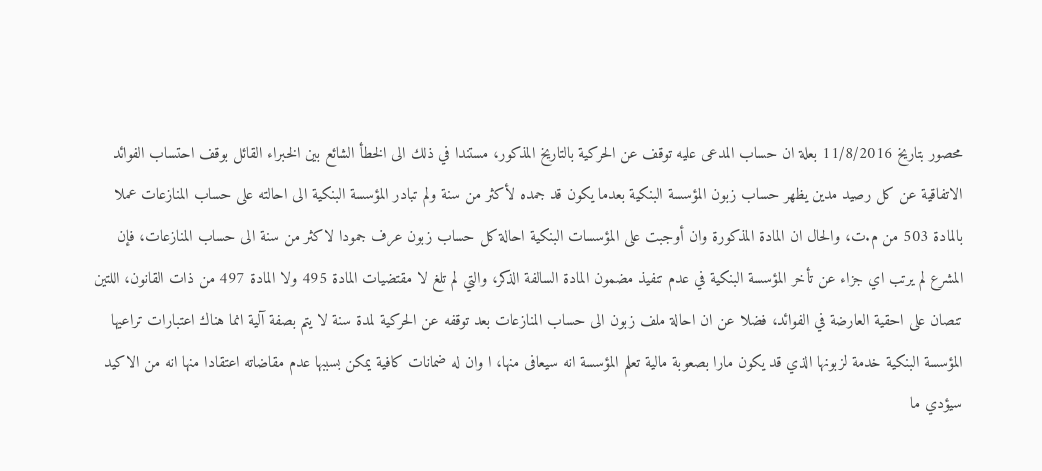محصور بتاريخ 11/8/2016 بعلة ان حساب المدعى عليه توقف عن الحركية بالتاريخ المذكور، مستندا في ذلك الى الخطأ الشائع بين الخبراء القائل بوقف احتساب الفوائد الاتفاقية عن كل رصيد مدين يظهر حساب زبون المؤسسة البنكية بعدما يكون قد جمده لأكثر من سنة ولم تبادر المؤسسة البنكية الى احالته على حساب المنازعات عملا بالمادة 503 من م.ت، والحال ان المادة المذكورة وان أوجبت على المؤسسات البنكية احالة كل حساب زبون عرف جمودا لاكثر من سنة الى حساب المنازعات، فإن المشرع لم يرتب اي جزاء عن تأخر المؤسسة البنكية في عدم تنفيذ مضمون المادة السالفة الذكر، والتي لم تلغ لا مقتضيات المادة 495 ولا المادة 497 من ذات القانون، اللتين تنصان على احقية العارضة في الفوائد، فضلا عن ان احالة ملف زبون الى حساب المنازعات بعد توقفه عن الحركية لمدة سنة لا يتم بصفة آلية انما هناك اعتبارات تراعيها المؤسسة البنكية خدمة لزبونها الذي قد يكون مارا بصعوبة مالية تعلم المؤسسة انه سيعافى منها، ا وان له ضمانات كافية يمكن بسببها عدم مقاضاته اعتقادا منها انه من الاكيد سيؤدي ما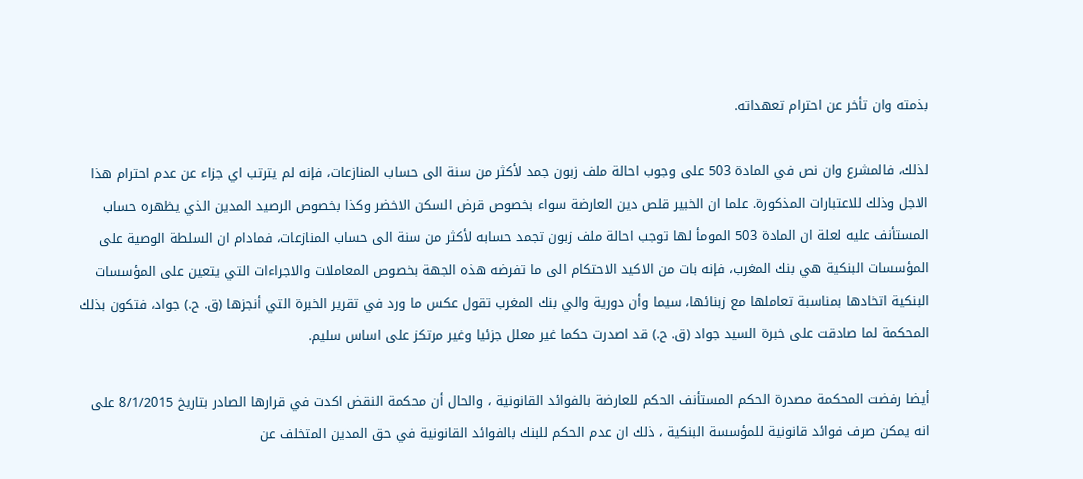بذمته وان تأخر عن احترام تعهداته.

لذلك، فالمشرع وان نص في المادة 503 على وجوب احالة ملف زبون جمد لأكثر من سنة الى حساب المنازعات، فإنه لم يترتب اي جزاء عن عدم احترام هذا الاجل وذلك للاعتبارات المذكورة. علما ان الخبير قلص دين العارضة سواء بخصوص قرض السكن الاخضر وكذا بخصوص الرصيد المدين الذي يظهره حساب المستأنف عليه لعلة ان المادة 503 المومأ لها توجب احالة ملف زبون تجمد حسابه لأكثر من سنة الى حساب المنازعات، فمادام ان السلطة الوصية على المؤسسات البنكية هي بنك المغرب، فإنه بات من الاكيد الاحتكام الى ما تفرضه هذه الجهة بخصوص المعاملات والاجراءات التي يتعين على المؤسسات البنكية اتخادها بمناسبة تعاملها مع زبنائها، سيما وأن دورية والي بنك المغرب تقول عكس ما ورد في تقرير الخبرة التي أنجزها (ق. ح.) جواد، فتكون بذلك المحكمة لما صادقت على خبرة السيد جواد (ق. ح.) قد اصدرت حكما غير معلل جزئيا وغير مرتكز على اساس سليم.

أيضا رفضت المحكمة مصدرة الحكم المستأنف الحكم للعارضة بالفوائد القانونية ، والحال أن محكمة النقض اكدت في قرارها الصادر بتاريخ 8/1/2015 على انه يمكن صرف فوائد قانونية للمؤسسة البنكية ، ذلك ان عدم الحكم للبنك بالفوائد القانونية في حق المدين المتخلف عن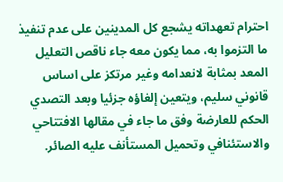احترام تعهداته يشجع كل المدينين على عدم تنفيذ ما التزموا به، مما يكون معه جاء ناقص التعليل المعد بمثابة لانعدامه وغير مرتكز على اساس قانوني سليم، ويتعين إلغاؤه جزئيا وبعد التصدي الحكم للعارضة وفق ما جاء في مقالها الافتتاحي والاستئنافي وتحميل المستأنف عليه الصائر.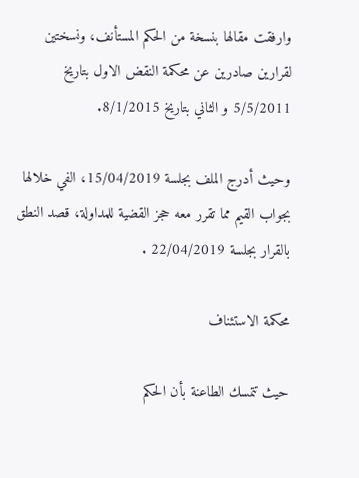وارفقت مقالها بنسخة من الحكم المستأنف، ونسختين لقرارين صادرين عن محكمة النقض الاول بتاريخ 5/5/2011 و الثاني بتاريخ 8/1/2015.

وحيث أدرج الملف بجلسة 15/04/2019، الفي خلالها بجواب القيم مما تقرر معه حجز القضية للمداولة، قصد النطق بالقرار بجلسة 22/04/2019 .

محكمة الاستئناف

حيث تتمسك الطاعنة بأن الحكم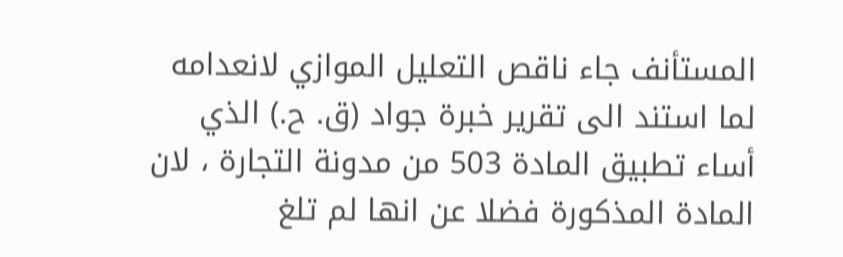المستأنف جاء ناقص التعليل الموازي لانعدامه لما استند الى تقرير خبرة جواد (ق. ح.) الذي أساء تطبيق المادة 503 من مدونة التجارة ، لان المادة المذكورة فضلا عن انها لم تلغ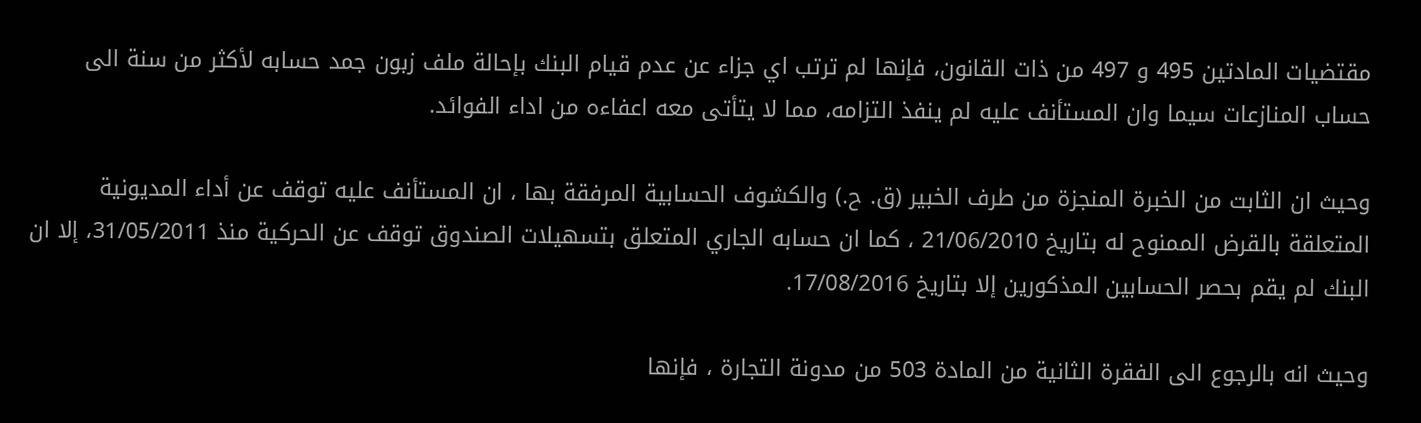مقتضيات المادتين 495 و 497 من ذات القانون، فإنها لم ترتب اي جزاء عن عدم قيام البنك بإحالة ملف زبون جمد حسابه لأكثر من سنة الى حساب المنازعات سيما وان المستأنف عليه لم ينفذ التزامه، مما لا يتأتى معه اعفاءه من اداء الفوائد.

وحيث ان الثابت من الخبرة المنجزة من طرف الخبير (ق. ح.) والكشوف الحسابية المرفقة بها ، ان المستأنف عليه توقف عن أداء المديونية المتعلقة بالقرض الممنوح له بتاريخ 21/06/2010 ، كما ان حسابه الجاري المتعلق بتسهيلات الصندوق توقف عن الحركية منذ 31/05/2011، إلا ان البنك لم يقم بحصر الحسابين المذكورين إلا بتاريخ 17/08/2016.

وحيث انه بالرجوع الى الفقرة الثانية من المادة 503 من مدونة التجارة ، فإنها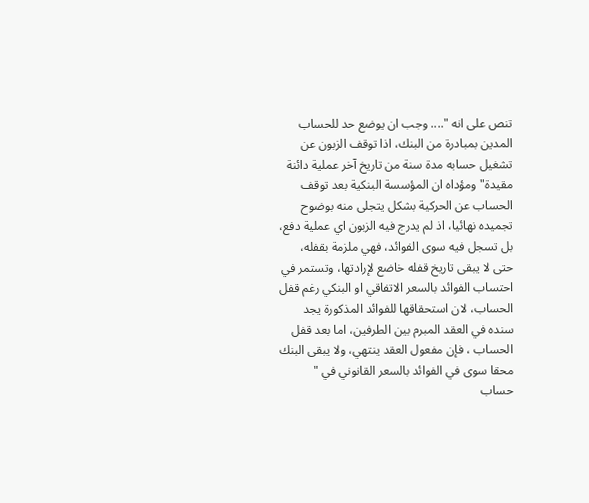تنص على انه ".... وجب ان يوضع حد للحساب المدين بمبادرة من البنك، اذا توقف الزبون عن تشغيل حسابه مدة سنة من تاريخ آخر عملية دائنة مقيدة" ومؤداه ان المؤسسة البنكية بعد توقف الحساب عن الحركية بشكل يتجلى منه بوضوح تجميده نهائيا، اذ لم يدرج فيه الزبون اي عملية دفع، بل تسجل فيه سوى الفوائد، فهي ملزمة بقفله، حتى لا يبقى تاريخ قفله خاضع لإرادتها، وتستمر في احتساب الفوائد بالسعر الاتفاقي او البنكي رغم قفل الحساب، لان استحقاقها للفوائد المذكورة يجد سنده في العقد المبرم بين الطرفين، اما بعد قفل الحساب ، فإن مفعول العقد ينتهي، ولا يبقى البنك محقا سوى في الفوائد بالسعر القانوني في " حساب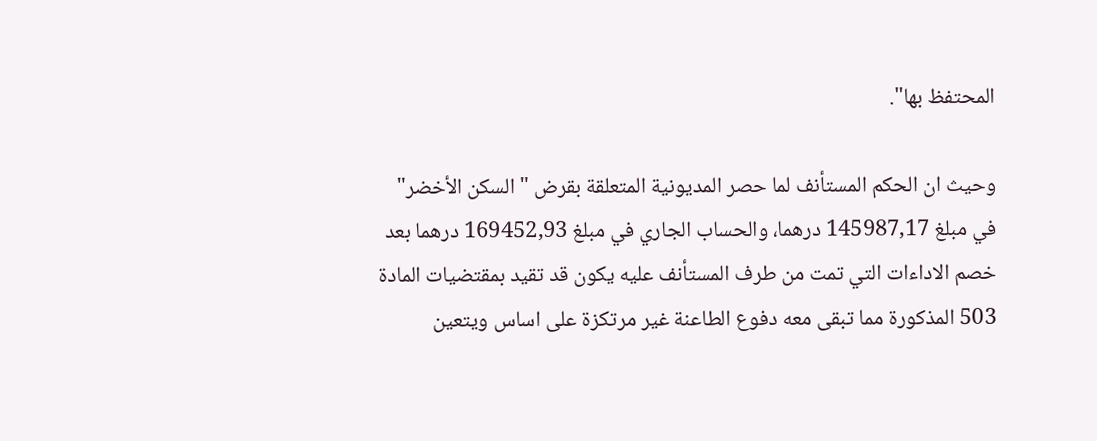المحتفظ بها".

وحيث ان الحكم المستأنف لما حصر المديونية المتعلقة بقرض " السكن الأخضر" في مبلغ 145987,17 درهما، والحساب الجاري في مبلغ 169452,93 درهما بعد خصم الاداءات التي تمت من طرف المستأنف عليه يكون قد تقيد بمقتضيات المادة 503 المذكورة مما تبقى معه دفوع الطاعنة غير مرتكزة على اساس ويتعين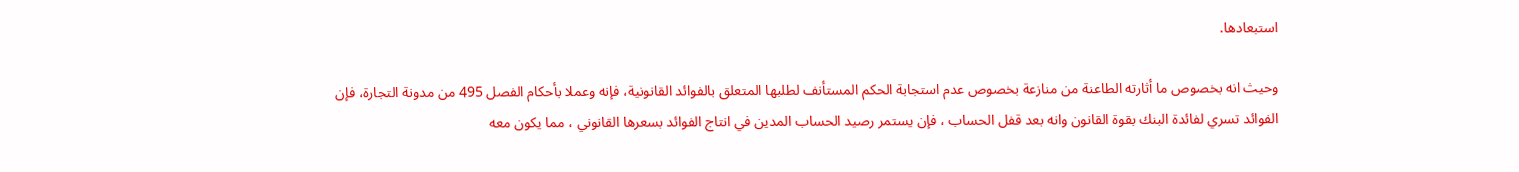استبعادها.

وحيث انه بخصوص ما أثارته الطاعنة من منازعة بخصوص عدم استجابة الحكم المستأنف لطلبها المتعلق بالفوائد القانونية، فإنه وعملا بأحكام الفصل 495 من مدونة التجارة، فإن الفوائد تسري لفائدة البنك بقوة القانون وانه بعد قفل الحساب ، فإن يستمر رصيد الحساب المدين في انتاج الفوائد بسعرها القانوني ، مما يكون معه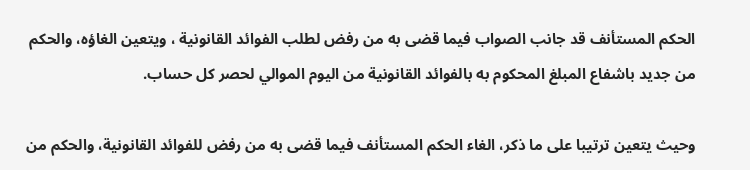الحكم المستأنف قد جانب الصواب فيما قضى به من رفض لطلب الفوائد القانونية ، ويتعين الغاؤه، والحكم من جديد باشفاع المبلغ المحكوم به بالفوائد القانونية من اليوم الموالي لحصر كل حساب.

وحيث يتعين ترتيبا على ما ذكر، الغاء الحكم المستأنف فيما قضى به من رفض للفوائد القانونية، والحكم من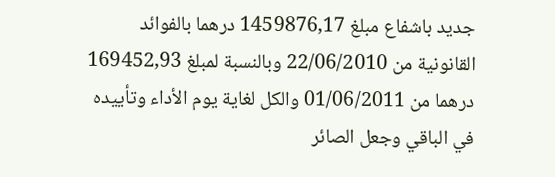جديد باشفاع مبلغ 1459876,17 درهما بالفوائد القانونية من 22/06/2010 وبالنسبة لمبلغ 169452,93 درهما من 01/06/2011 والكل لغاية يوم الأداء وتأييده في الباقي وجعل الصائر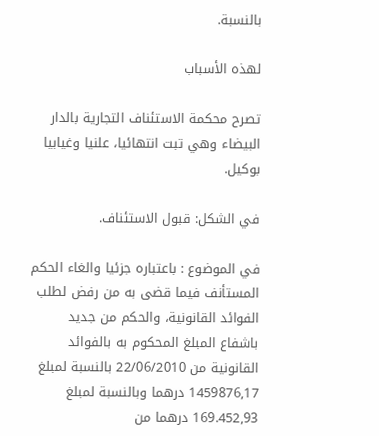بالنسبة.

لهذه الأسباب

تصرح محكمة الاستئناف التجارية بالدار البيضاء وهي تبت انتهائيا، علنيا وغيابيا بوكيل.

في الشكل: قبول الاستئناف.

في الموضوع : باعتباره جزئيا والغاء الحكم المستأنف فيما قضى به من رفض لطلب الفوائد القانونية، والحكم من جديد باشفاع المبلغ المحكوم به بالفوائد القانونية من 22/06/2010 بالنسبة لمبلغ 1459876,17 درهما وبالنسبة لمبلغ 169.452,93 درهما من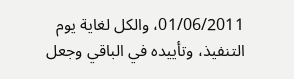01/06/2011، والكل لغاية يوم التنفيذ، وتأييده في الباقي وجعل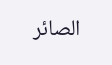الصائر